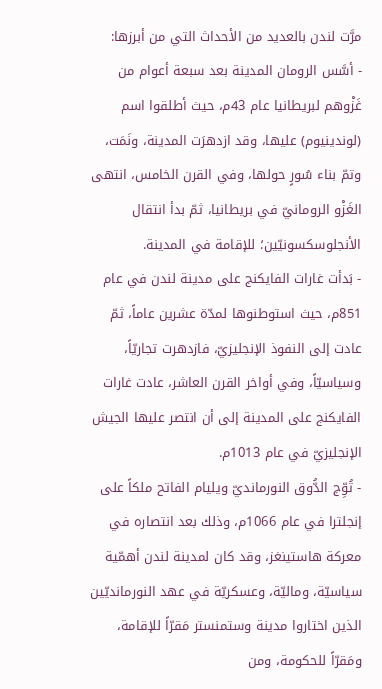مرَّت لندن بالعديد من الأحداث التي من أبرزها:
- أسَّس الرومان المدينة بعد سبعة أعوام من غَزْوهم لبريطانيا عام 43م، حيث أطلقوا اسم (لوندينيوم) عليها، وقد ازدهرَت المدينة، ونَمَت، وتمّ بناء سُورٍ حولها، وفي القرن الخامس، انتهى الغَزْو الرومانيّ في بريطانيا، ثمّ بدأ انتقال الأنجلوسكسونيّين؛ للإقامة في المدينة.
- بَدأت غارات الفايكنج على مدينة لندن في عام 851م، حيث استوطنوها لمدّة عشرين عاماً، ثمّ عادت إلى النفوذ الإنجليزيّ، فازدهرت تجاريّاً، وسياسيّاً، وفي أواخر القرن العاشر، عادت غارات الفايكنج على المدينة إلى أن انتصر عليها الجيش الإنجليزيّ في عام 1013م.
- تُوِّج الدُّوق النورمانديّ ويليام الفاتح ملكاً على إنجلترا في عام 1066م، وذلك بعد انتصاره في معركة هاستينغز، وقد كان لمدينة لندن أهمّية سياسيّة، وماليّة، وعسكريّة في عهد النورمانديّين الذين اختاروا مدينة وستمنستر مَقرّاً للإقامة، ومَقرّاً للحكومة، ومن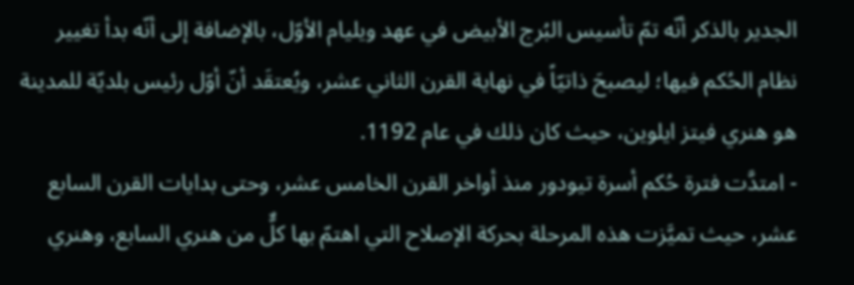الجدير بالذكر أنّه تمّ تأسيس البُرج الأبيض في عهد ويليام الأوّل، بالإضافة إلى أنّه بدأ تغيير نظام الحُكم فيها؛ ليصبحَ ذاتيّاً في نهاية القرن الثاني عشر، ويُعتقَد أنّ أوّل رئيس بلديّة للمدينة هو هنري فيتز ايلوين، حيث كان ذلك في عام 1192.
- امتدَّت فترة حُكم أسرة تيودور منذ أواخر القرن الخامس عشر، وحتى بدايات القرن السابع عشر، حيث تميَّزت هذه المرحلة بحركة الإصلاح التي اهتمّ بها كلٌّ من هنري السابع، وهنري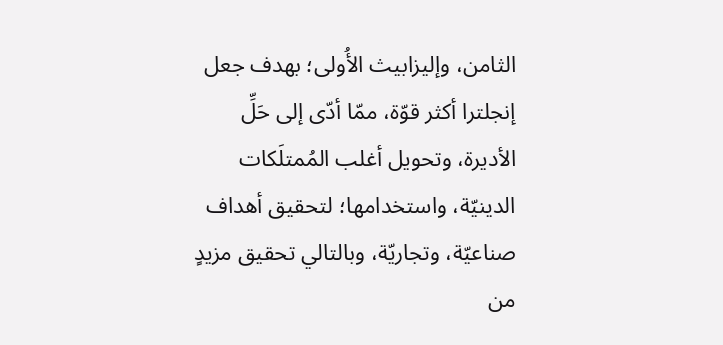الثامن، وإليزابيث الأُولى؛ بهدف جعل إنجلترا أكثر قوّة، ممّا أدّى إلى حَلِّ الأديرة، وتحويل أغلب المُمتلَكات الدينيّة، واستخدامها؛ لتحقيق أهداف صناعيّة، وتجاريّة، وبالتالي تحقيق مزيدٍ من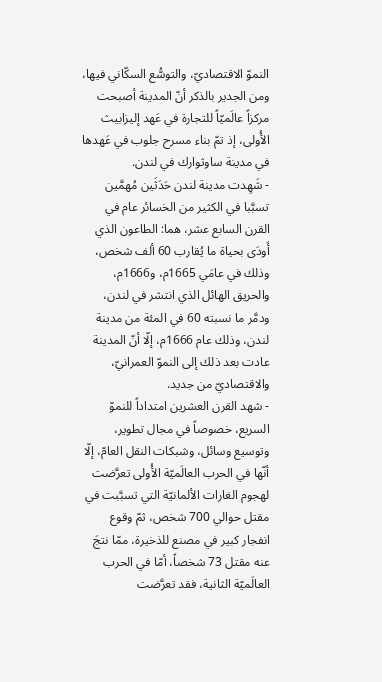النموّ الاقتصاديّ، والتوسُّع السكّاني فيها، ومن الجدير بالذكر أنّ المدينة أصبحت مركزاً عالَميّاً للتجارة في عَهد إليزابيث الأُولى، إذ تمّ بناء مسرح جلوب في عَهدها في مدينة ساوثوارك في لندن.
- شَهِدت مدينة لندن حَدَثَين مُهمَّين تسبَّبا في الكثير من الخسائر عام في القرن السابع عشر، هما: الطاعون الذي أَودَى بحياة ما يُقارب 60 ألف شخص، وذلك في عامَي 1665م، و1666م، والحريق الهائل الذي انتشر في لندن، ودمَّر ما نسبته 60 في المئة من مدينة لندن، وذلك عام 1666م، إلّا أنّ المدينة عادت بعد ذلك إلى النموّ العمرانيّ، والاقتصاديّ من جديد.
- شهد القرن العشرين امتداداً للنموّ السريع، خصوصاً في مجال تطوير، وتوسيع وسائل، وشبكات النقل العامّ، إلّا أنّها في الحرب العالَميّة الأُولى تعرَّضت لهجوم الغارات الألمانيّة التي تسبَّبت في مقتل حوالي 700 شخص، ثمّ وقوع انفجار كبير في مصنع للذخيرة، ممّا نتجَ عنه مقتل 73 شخصاً، أمّا في الحرب العالَميّة الثانية، فقد تعرَّضت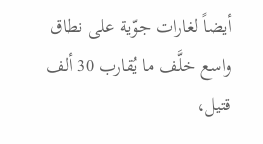أيضاً لغارات جوّية على نطاق واسع خلَّف ما يُقارب 30 ألف قتيل،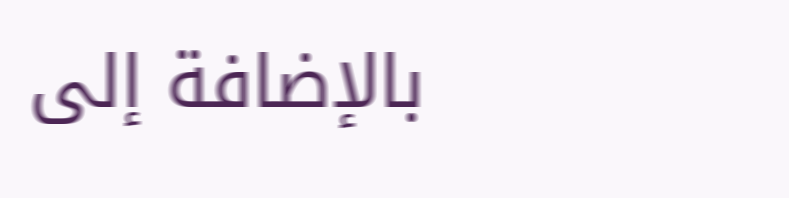بالإضافة إلى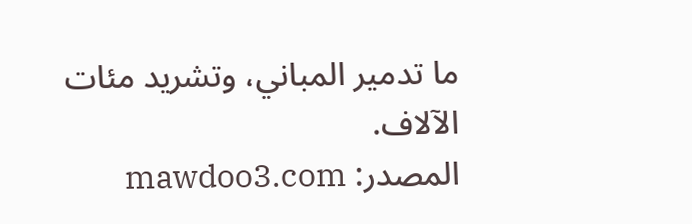ما تدمير المباني، وتشريد مئات الآلاف.
المصدر: mawdoo3.com